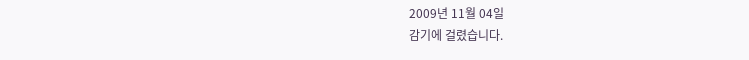2009년 11월 04일
감기에 걸렸습니다.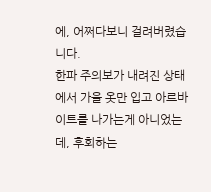에, 어쩌다보니 걸려버렸습니다.
한파 주의보가 내려진 상태에서 가을 옷만 입고 아르바이트를 나가는게 아니었는데, 후회하는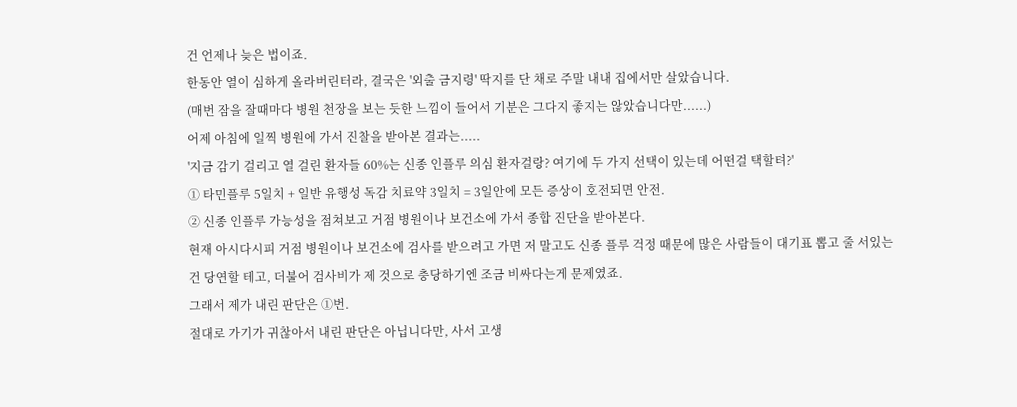건 언제나 늦은 법이죠.
한동안 열이 심하게 올라버린터라, 결국은 '외출 금지령' 딱지를 단 채로 주말 내내 집에서만 살았습니다.
(매번 잠을 잘때마다 병원 천장을 보는 듯한 느낌이 들어서 기분은 그다지 좋지는 않았습니다만......)
어제 아침에 일찍 병원에 가서 진찰을 받아본 결과는.....
'지금 감기 걸리고 열 걸린 환자들 60%는 신종 인플루 의심 환자걸랑? 여기에 두 가지 선택이 있는데 어떤걸 택할텨?'
① 타민플루 5일치 + 일반 유행성 독감 치료약 3일치 = 3일안에 모든 증상이 호전되면 안전.
② 신종 인플루 가능성을 점쳐보고 거점 병원이나 보건소에 가서 종합 진단을 받아본다.
현재 아시다시피 거점 병원이나 보건소에 검사를 받으려고 가면 저 말고도 신종 플루 걱정 때문에 많은 사람들이 대기표 뽑고 줄 서있는건 당연할 테고, 더불어 검사비가 제 것으로 충당하기엔 조금 비싸다는게 문제였죠.
그래서 제가 내린 판단은 ①번.
절대로 가기가 귀찮아서 내린 판단은 아닙니다만, 사서 고생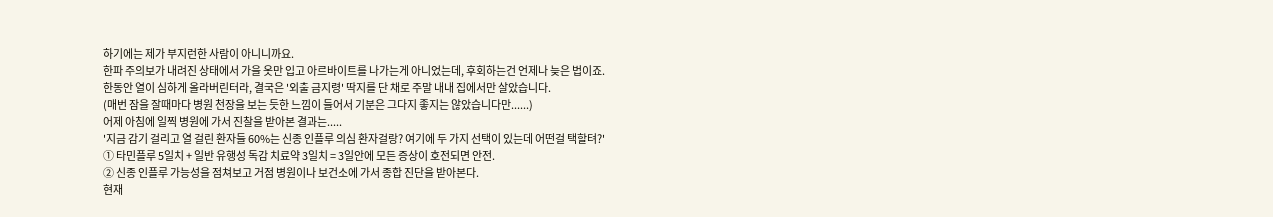하기에는 제가 부지런한 사람이 아니니까요.
한파 주의보가 내려진 상태에서 가을 옷만 입고 아르바이트를 나가는게 아니었는데, 후회하는건 언제나 늦은 법이죠.
한동안 열이 심하게 올라버린터라, 결국은 '외출 금지령' 딱지를 단 채로 주말 내내 집에서만 살았습니다.
(매번 잠을 잘때마다 병원 천장을 보는 듯한 느낌이 들어서 기분은 그다지 좋지는 않았습니다만......)
어제 아침에 일찍 병원에 가서 진찰을 받아본 결과는.....
'지금 감기 걸리고 열 걸린 환자들 60%는 신종 인플루 의심 환자걸랑? 여기에 두 가지 선택이 있는데 어떤걸 택할텨?'
① 타민플루 5일치 + 일반 유행성 독감 치료약 3일치 = 3일안에 모든 증상이 호전되면 안전.
② 신종 인플루 가능성을 점쳐보고 거점 병원이나 보건소에 가서 종합 진단을 받아본다.
현재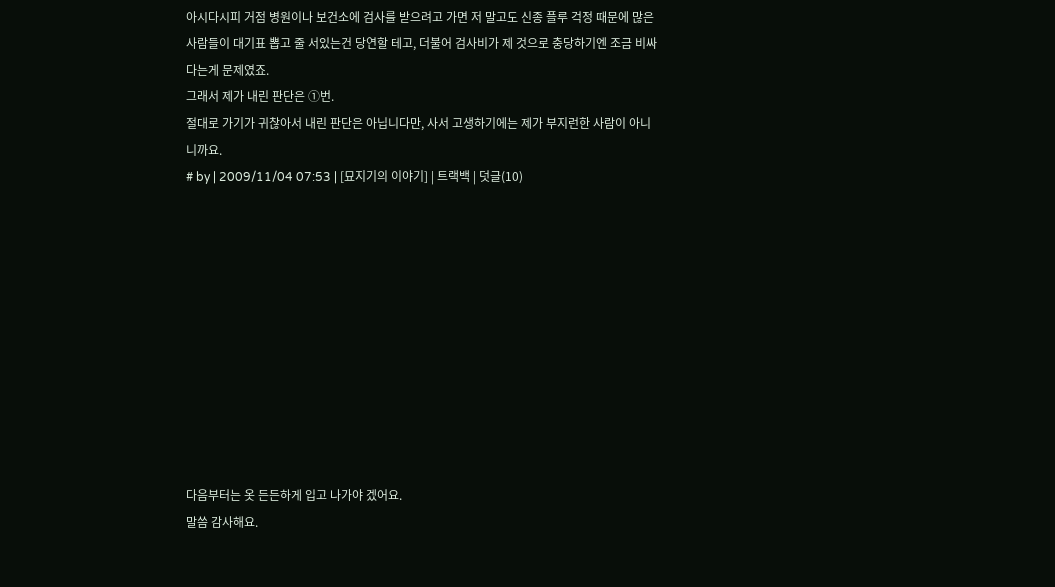아시다시피 거점 병원이나 보건소에 검사를 받으려고 가면 저 말고도 신종 플루 걱정 때문에 많은 사람들이 대기표 뽑고 줄 서있는건 당연할 테고, 더불어 검사비가 제 것으로 충당하기엔 조금 비싸다는게 문제였죠.
그래서 제가 내린 판단은 ①번.
절대로 가기가 귀찮아서 내린 판단은 아닙니다만, 사서 고생하기에는 제가 부지런한 사람이 아니니까요.
# by | 2009/11/04 07:53 | [묘지기의 이야기] | 트랙백 | 덧글(10)











다음부터는 옷 든든하게 입고 나가야 겠어요.
말씀 감사해요.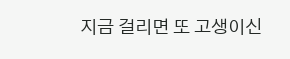지금 걸리면 또 고생이신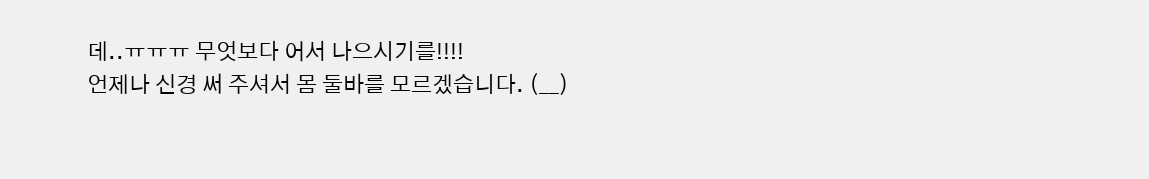데..ㅠㅠㅠ 무엇보다 어서 나으시기를!!!!
언제나 신경 써 주셔서 몸 둘바를 모르겠습니다. (__)